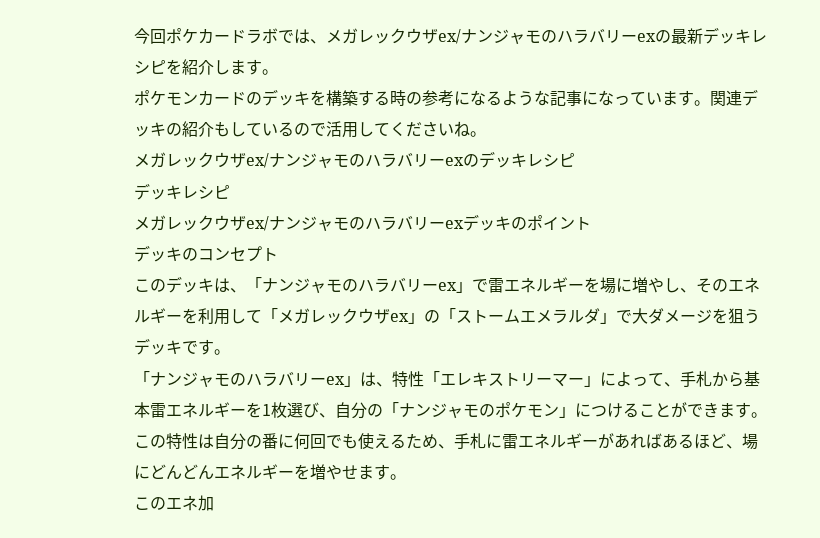今回ポケカードラボでは、メガレックウザex/ナンジャモのハラバリーexの最新デッキレシピを紹介します。
ポケモンカードのデッキを構築する時の参考になるような記事になっています。関連デッキの紹介もしているので活用してくださいね。
メガレックウザex/ナンジャモのハラバリーexのデッキレシピ
デッキレシピ
メガレックウザex/ナンジャモのハラバリーexデッキのポイント
デッキのコンセプト
このデッキは、「ナンジャモのハラバリーex」で雷エネルギーを場に増やし、そのエネルギーを利用して「メガレックウザex」の「ストームエメラルダ」で大ダメージを狙うデッキです。
「ナンジャモのハラバリーex」は、特性「エレキストリーマー」によって、手札から基本雷エネルギーを1枚選び、自分の「ナンジャモのポケモン」につけることができます。この特性は自分の番に何回でも使えるため、手札に雷エネルギーがあればあるほど、場にどんどんエネルギーを増やせます。
このエネ加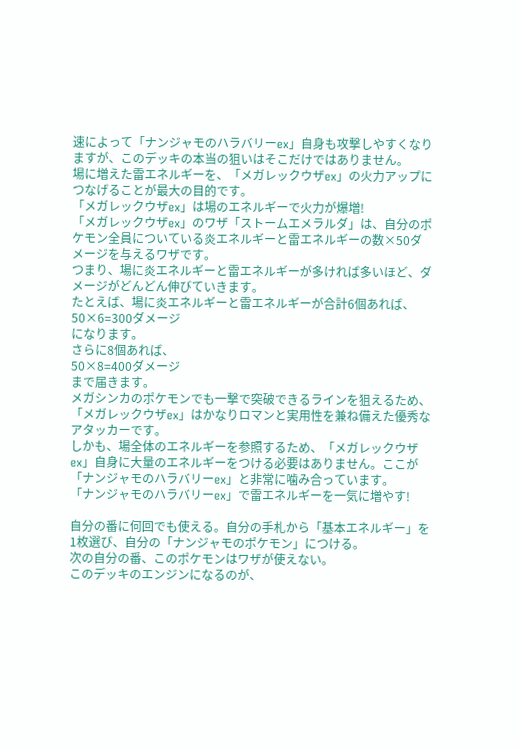速によって「ナンジャモのハラバリーex」自身も攻撃しやすくなりますが、このデッキの本当の狙いはそこだけではありません。
場に増えた雷エネルギーを、「メガレックウザex」の火力アップにつなげることが最大の目的です。
「メガレックウザex」は場のエネルギーで火力が爆増!
「メガレックウザex」のワザ「ストームエメラルダ」は、自分のポケモン全員についている炎エネルギーと雷エネルギーの数×50ダメージを与えるワザです。
つまり、場に炎エネルギーと雷エネルギーが多ければ多いほど、ダメージがどんどん伸びていきます。
たとえば、場に炎エネルギーと雷エネルギーが合計6個あれば、
50×6=300ダメージ
になります。
さらに8個あれば、
50×8=400ダメージ
まで届きます。
メガシンカのポケモンでも一撃で突破できるラインを狙えるため、「メガレックウザex」はかなりロマンと実用性を兼ね備えた優秀なアタッカーです。
しかも、場全体のエネルギーを参照するため、「メガレックウザex」自身に大量のエネルギーをつける必要はありません。ここが「ナンジャモのハラバリーex」と非常に噛み合っています。
「ナンジャモのハラバリーex」で雷エネルギーを一気に増やす!

自分の番に何回でも使える。自分の手札から「基本エネルギー」を1枚選び、自分の「ナンジャモのポケモン」につける。
次の自分の番、このポケモンはワザが使えない。
このデッキのエンジンになるのが、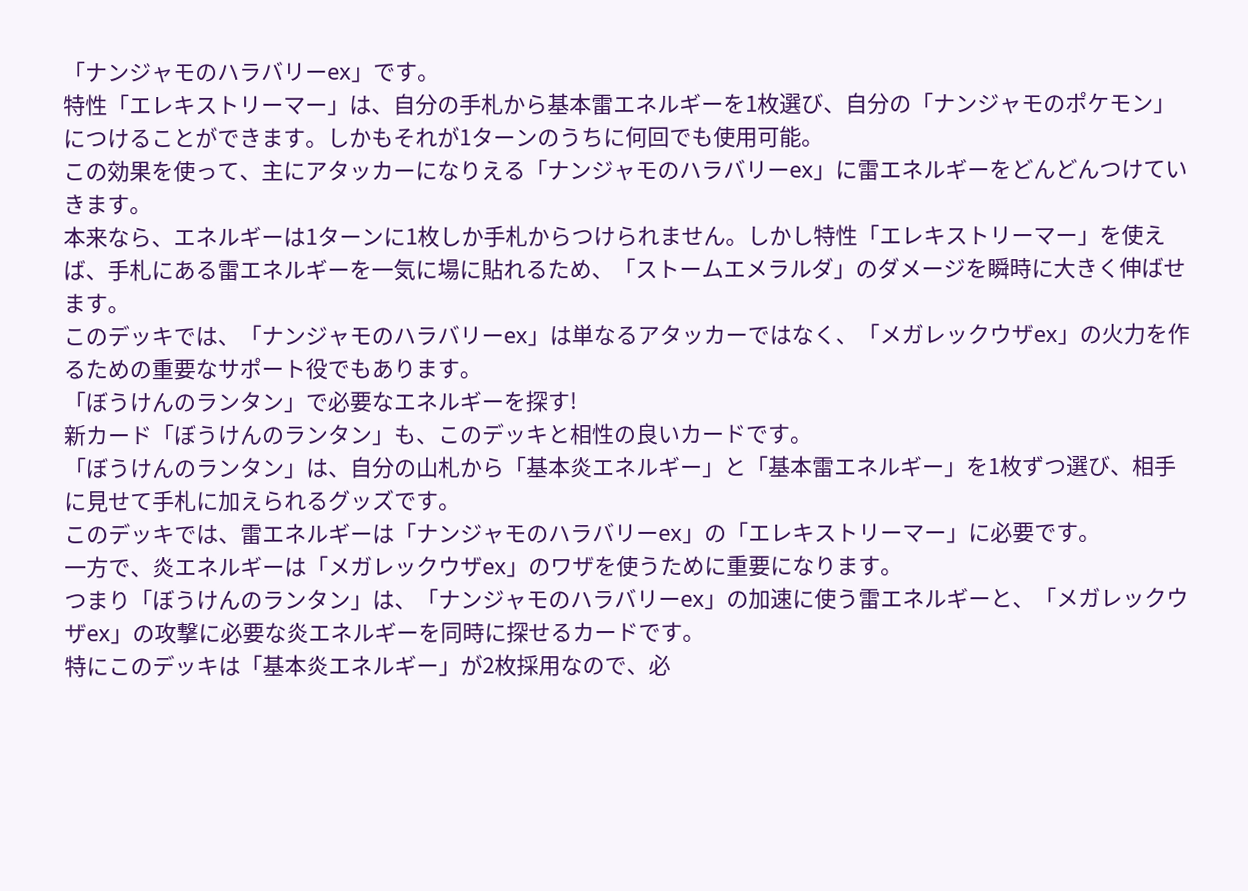「ナンジャモのハラバリーex」です。
特性「エレキストリーマー」は、自分の手札から基本雷エネルギーを1枚選び、自分の「ナンジャモのポケモン」につけることができます。しかもそれが1ターンのうちに何回でも使用可能。
この効果を使って、主にアタッカーになりえる「ナンジャモのハラバリーex」に雷エネルギーをどんどんつけていきます。
本来なら、エネルギーは1ターンに1枚しか手札からつけられません。しかし特性「エレキストリーマー」を使えば、手札にある雷エネルギーを一気に場に貼れるため、「ストームエメラルダ」のダメージを瞬時に大きく伸ばせます。
このデッキでは、「ナンジャモのハラバリーex」は単なるアタッカーではなく、「メガレックウザex」の火力を作るための重要なサポート役でもあります。
「ぼうけんのランタン」で必要なエネルギーを探す!
新カード「ぼうけんのランタン」も、このデッキと相性の良いカードです。
「ぼうけんのランタン」は、自分の山札から「基本炎エネルギー」と「基本雷エネルギー」を1枚ずつ選び、相手に見せて手札に加えられるグッズです。
このデッキでは、雷エネルギーは「ナンジャモのハラバリーex」の「エレキストリーマー」に必要です。
一方で、炎エネルギーは「メガレックウザex」のワザを使うために重要になります。
つまり「ぼうけんのランタン」は、「ナンジャモのハラバリーex」の加速に使う雷エネルギーと、「メガレックウザex」の攻撃に必要な炎エネルギーを同時に探せるカードです。
特にこのデッキは「基本炎エネルギー」が2枚採用なので、必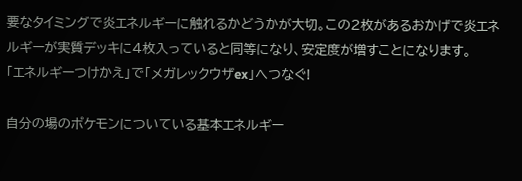要なタイミングで炎エネルギーに触れるかどうかが大切。この2枚があるおかげで炎エネルギーが実質デッキに4枚入っていると同等になり、安定度が増すことになります。
「エネルギーつけかえ」で「メガレックウザex」へつなぐ!

自分の場のポケモンについている基本エネルギー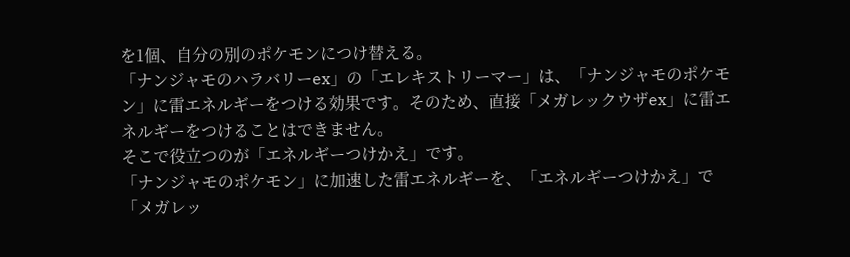を1個、自分の別のポケモンにつけ替える。
「ナンジャモのハラバリーex」の「エレキストリーマー」は、「ナンジャモのポケモン」に雷エネルギーをつける効果です。そのため、直接「メガレックウザex」に雷エネルギーをつけることはできません。
そこで役立つのが「エネルギーつけかえ」です。
「ナンジャモのポケモン」に加速した雷エネルギーを、「エネルギーつけかえ」で「メガレッ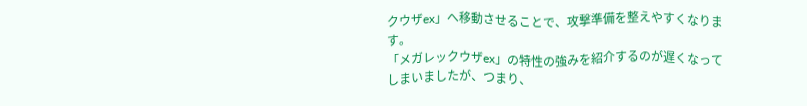クウザex」へ移動させることで、攻撃準備を整えやすくなります。
「メガレックウザex」の特性の強みを紹介するのが遅くなってしまいましたが、つまり、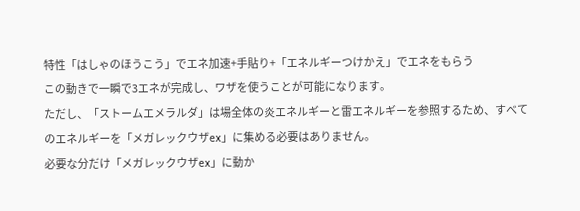特性「はしゃのほうこう」でエネ加速+手貼り+「エネルギーつけかえ」でエネをもらう
この動きで一瞬で3エネが完成し、ワザを使うことが可能になります。
ただし、「ストームエメラルダ」は場全体の炎エネルギーと雷エネルギーを参照するため、すべてのエネルギーを「メガレックウザex」に集める必要はありません。
必要な分だけ「メガレックウザex」に動か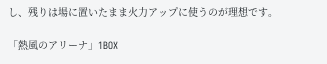し、残りは場に置いたまま火力アップに使うのが理想です。

「熱風のアリーナ」1BOX